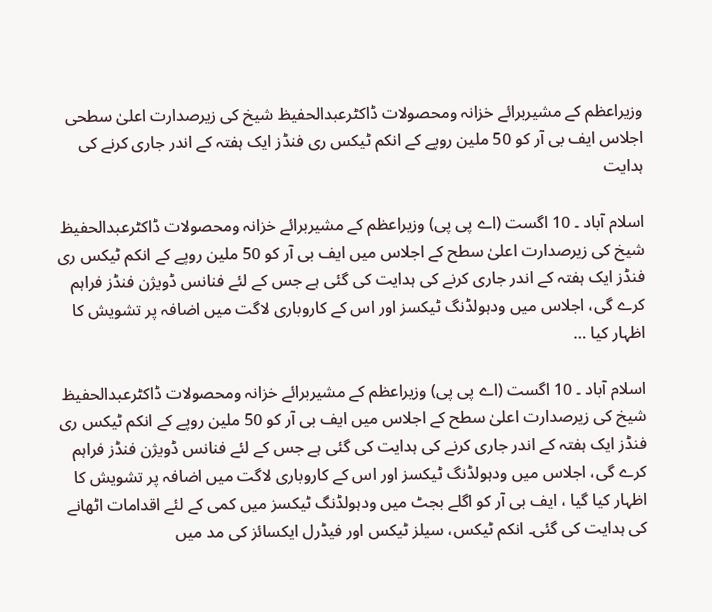وزیراعظم کے مشیربرائے خزانہ ومحصولات ڈاکٹرعبدالحفیظ شیخ کی زیرصدارت اعلیٰ سطحی اجلاس ایف بی آر کو 50 ملین روپے کے انکم ٹیکس ری فنڈز ایک ہفتہ کے اندر جاری کرنے کی ہدایت

اسلام آباد ۔ 10 اگست (اے پی پی) وزیراعظم کے مشیربرائے خزانہ ومحصولات ڈاکٹرعبدالحفیظ شیخ کی زیرصدارت اعلیٰ سطح کے اجلاس میں ایف بی آر کو 50 ملین روپے کے انکم ٹیکس ری فنڈز ایک ہفتہ کے اندر جاری کرنے کی ہدایت کی گئی ہے جس کے لئے فنانس ڈویژن فنڈز فراہم کرے گی، اجلاس میں ودہولڈنگ ٹیکسز اور اس کے کاروباری لاگت میں اضافہ پر تشویش کا اظہار کیا …

اسلام آباد ۔ 10 اگست (اے پی پی) وزیراعظم کے مشیربرائے خزانہ ومحصولات ڈاکٹرعبدالحفیظ شیخ کی زیرصدارت اعلیٰ سطح کے اجلاس میں ایف بی آر کو 50 ملین روپے کے انکم ٹیکس ری فنڈز ایک ہفتہ کے اندر جاری کرنے کی ہدایت کی گئی ہے جس کے لئے فنانس ڈویژن فنڈز فراہم کرے گی، اجلاس میں ودہولڈنگ ٹیکسز اور اس کے کاروباری لاگت میں اضافہ پر تشویش کا اظہار کیا گیا ، ایف بی آر کو اگلے بجٹ میں ودہولڈنگ ٹیکسز میں کمی کے لئے اقدامات اٹھانے کی ہدایت کی گئی۔ انکم ٹیکس، سیلز ٹیکس اور فیڈرل ایکسائز کی مد میں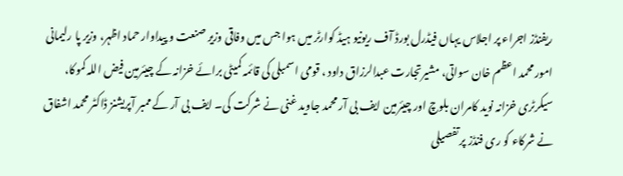ریفنڈز اجراء پر اجلاس یہاں فیڈرل بورڈ آف ریونیو ہیڈ کوارٹر میں ہوا جس میں وفاقی وزیر صنعت و پیداوار حماد اظہر، وزیر پا رلیمانی امور محمد اعظم خان سواتی، مشیرتجارت عبدالرزاق داود ، قومی اسمبلی کی قائمہ کمیٹی برائے خزانہ کے چیئرمین فیض اللہ کموکا، سیکرٹری خزانہ نوید کامران بلوچ اور چیئرمین ایف بی آر محمد جاوید غنی نے شرکت کی۔ ایف بی آر کے ممبر آپریشنز ڈاکٹر محمد اشفاق نے شرکاء کو ری فنڈز پر تفصیلی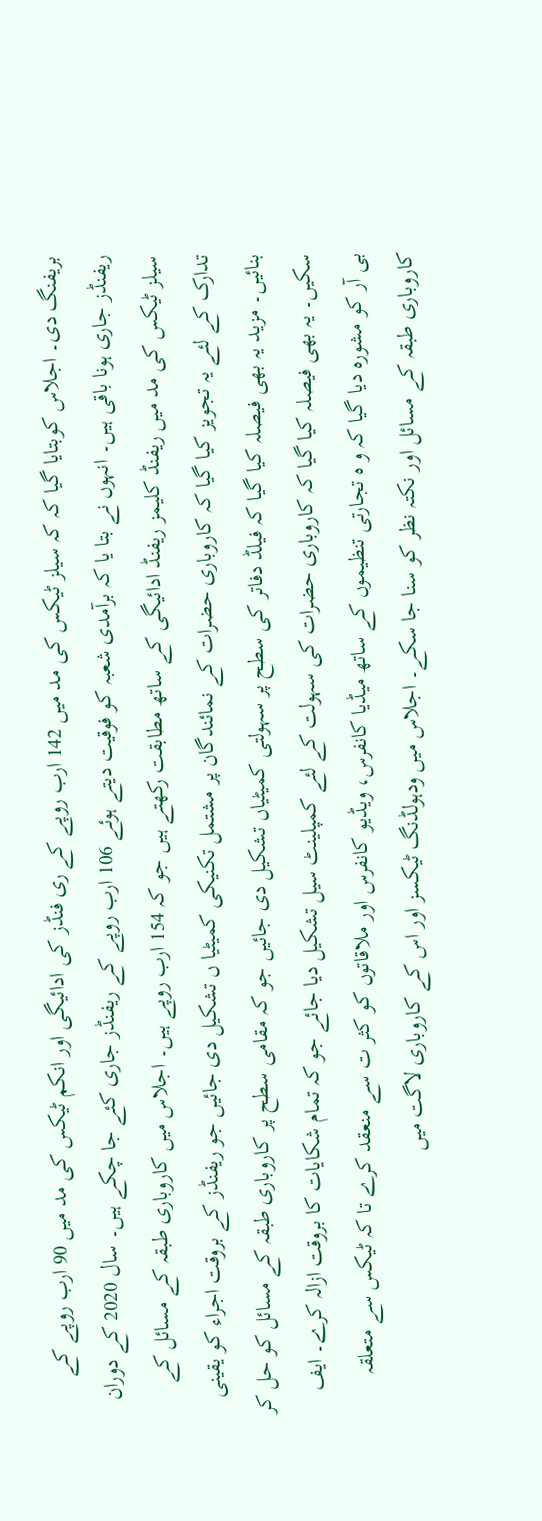بریفنگ دی۔ اجلاس کوبتایا گیا کہ کہ سیلز ٹیکس کی مد میں 142 ارب روپے کے ری فنڈز کی ادائیگی اور انکم ٹیکس کی مد میں 90 ارب روپے کے ریفنڈز جاری ہونا باقی ہیں۔ انہوں نے بتا یا کہ برآمدی شعبہ کو فوقیت دیتے ہوئے 106 ارب روپے کے ریفنڈز جاری کئے جا چکے ہیں۔ سال 2020 کے دوران سیلز ٹیکس کی مد میں ریفنڈ کلیمز ریفنڈ ادائیگی کے ساتھ مطابقت رکھتے ہیں جو کہ 154 ارب روپے ہیں۔ اجلاس میں کاروباری طبقہ کے مسائل کے تدارک کے لئے یہ تجویز کیا گیا کہ کاروباری حضرات کے نمائندگان پر مشتمل تکنیکی کمیٹیا ں تشکیل دی جائیں جو ریفنڈز کے بروقت اجراء کو یقینی بنائیں۔ مزید یہ بھی فیصلہ کیا گیا کہ فیلڈ دفاتر کی سطح پر سہولتی کمیٹیاں تشکیل دی جائیں جو کہ مقامی سطح پر کاروباری طبقہ کے مسائل کو حل کر سکیں۔ یہ بھی فیصلہ کیا گیا کہ کاروباری حضرات کی سہولت کے لئے کمپلینٹ سیل تشکیل دیا جائے جو کہ تمام شکایات کا بروقت ازالہ کرے۔ ایف بی آر کو مشورہ دیا گیا کہ و ہ تجارتی تنظیموں کے ساتھ میڈیا کانفرس، ویڈیو کانفرس اور ملاقاتوں کو کثر ت سے منعقد کرے تا کہ ٹیکس سے متعلقہ کاروباری طبقہ کے مسائل اور نکتہ نظر کو سنا جا سکے۔ اجلاس میں ودہولڈنگ ٹیکسز اور اس کے کاروباری لاگت میں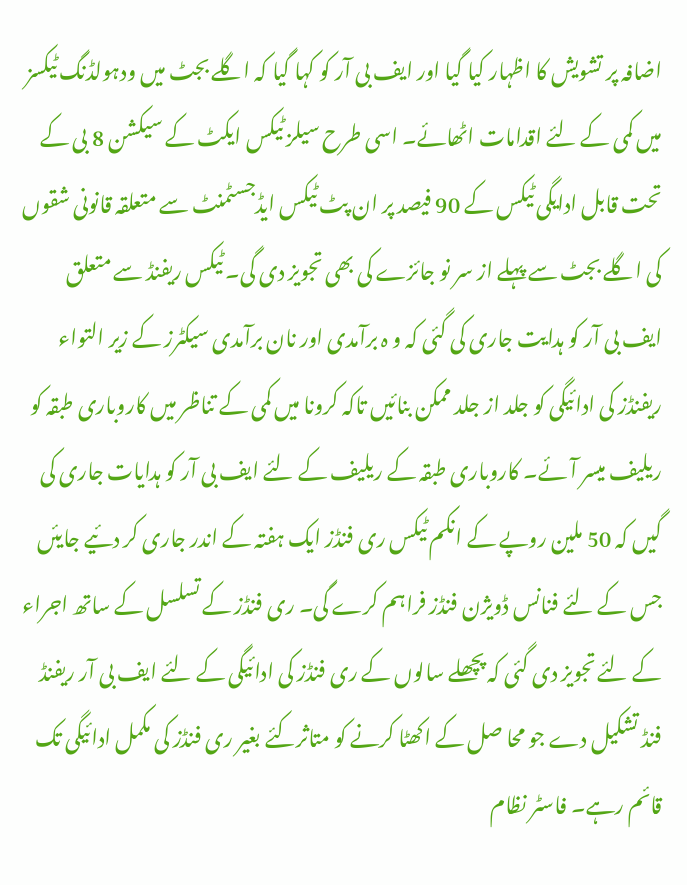اضافہ پر تشویش کا اظہار کیا گیا اور ایف بی آر کو کہا گیا کہ اگلے بجٹ میں ودہولڈنگ ٹیکسز میں کمی کے لئے اقدامات اٹھائے۔ اسی طرح سیلز ٹیکس ایکٹ کے سیکشن 8 بی کے تحت قابل ادایگی ٹیکس کے 90 فیصد پر ان پٹ ٹیکس ایڈجسٹمنٹ سے متعلقہ قانونی شقوں کی اگلے بجٹ سے پہلے از سر نو جائزے کی بھی تجویز دی گی۔ ٹیکس ریفنڈ سے متعلق ایف بی آر کو ہدایت جاری کی گئی کہ و ہ برآمدی اور نان برآمدی سیکٹرز کے زیر التواء ریفنڈز کی ادائیگی کو جلد از جلد ممکن بنائیں تاکہ کرونا میں کمی کے تناظر میں کاروباری طبقہ کو ریلیف میسر آئے۔ کاروباری طبقہ کے ریلیف کے لئے ایف بی آر کو ہدایات جاری کی گیں کہ 50 ملین روپے کے انکم ٹیکس ری فنڈز ایک ہفتہ کے اندر جاری کر دئیے جایئں جس کے لئے فنانس ڈویژن فنڈز فراہم کرے گی۔ ری فنڈز کے تسلسل کے ساتھ اجراء کے لئے تجویز دی گئی کہ پچھلے سالوں کے ری فنڈز کی ادائیگی کے لئے ایف بی آر ریفنڈ فنڈ تشکیل دے جو محا صل کے اکھٹا کرنے کو متاثرکئے بغیر ری فنڈز کی مکمل ادائیگی تک قائم رہے۔ فاسٹر نظام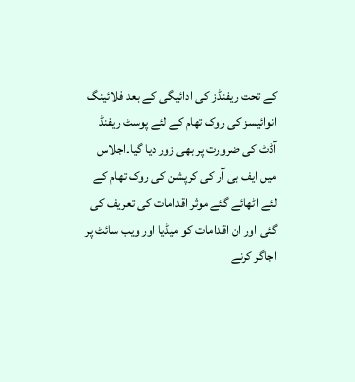کے تحت ریفنڈز کی ادائیگی کے بعد فلائینگ انوائیسز کی روک تھام کے لئے پوسٹ ریفنڈ آڈٹ کی ضرورت پر بھی زور دیا گیا۔اجلاس میں ایف بی آر کی کرپشن کی روک تھام کے لئے اٹھائے گئے موثر اقدامات کی تعریف کی گئی اور ان اقدامات کو میڈیا اور ویب سائٹ پر اجاگر کرنے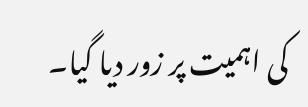کی اہمیت پر زور دیا گیا۔